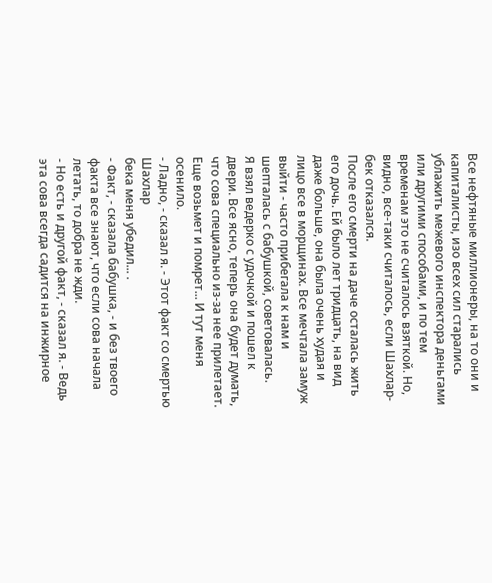Все нефтяные миллионеры, на то они и капиталисты, изо всех сил старались ублажить межевого инспектора деньгами или другими способами, и по тем временам это не считалось взяткой. Но, видно, все-таки считалось, если Шахлар-бек отказался.
После его смерти на даче осталась жить его дочь. Ей было лет тридцать, на вид даже больше, она была очень худая и лицо все в морщинах. Все мечтала замуж выйти - часто прибегала к нам и шепталась с бабушкой, советовалась.
Я взял ведерко с удочкой и пошел к двери. Все ясно, теперь она будет думать, что сова специально из-за нее прилетает. Еще возьмет и помрет... И тут меня осенило.
- Ладно, - сказал я. - Этот факт со смертью Шахлар
бека меня убедил... .
- Факт, - сказала бабушка, - и без твоего факта все знают, что если сова начала летать, то добра не жди.
- Но есть и другой факт, - сказал я. - Ведь эта сова всегда садится на инжирное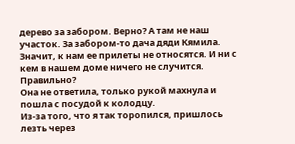дерево за забором. Верно? А там не наш участок. За забором-то дача дяди Кямила. Значит, к нам ее прилеты не относятся. И ни с кем в нашем доме ничего не случится. Правильно?
Она не ответила, только рукой махнула и пошла с посудой к колодцу.
Из-за того, что я так торопился, пришлось лезть через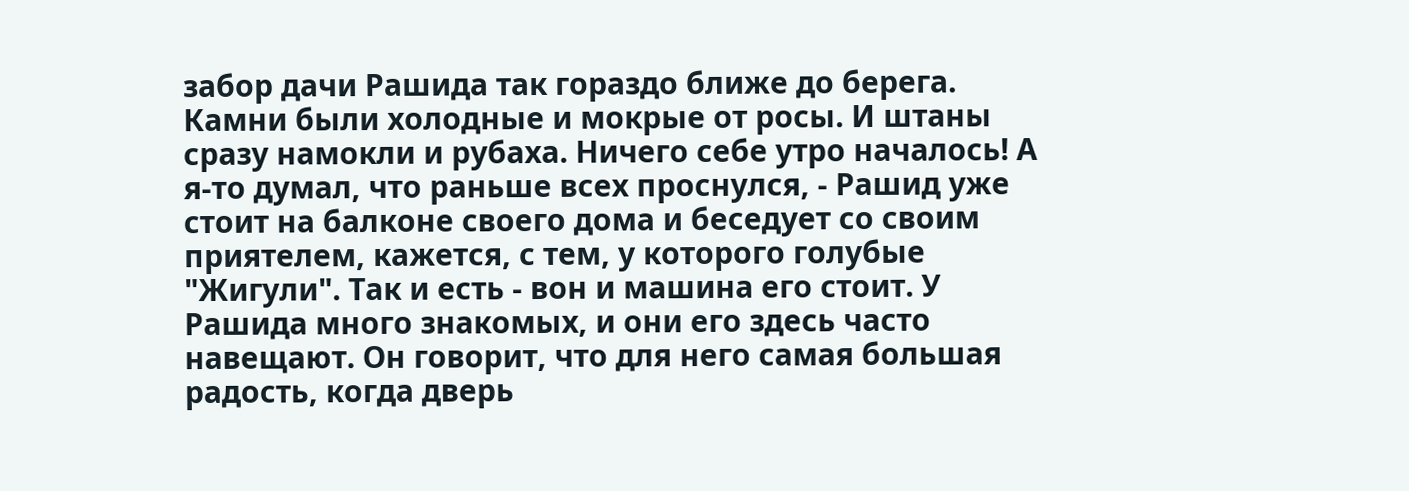забор дачи Рашида так гораздо ближе до берега. Камни были холодные и мокрые от росы. И штаны сразу намокли и рубаха. Ничего себе утро началось! А я-то думал, что раньше всех проснулся, - Рашид уже стоит на балконе своего дома и беседует со своим приятелем, кажется, с тем, у которого голубые "Жигули". Так и есть - вон и машина его стоит. У Рашида много знакомых, и они его здесь часто навещают. Он говорит, что для него самая большая радость, когда дверь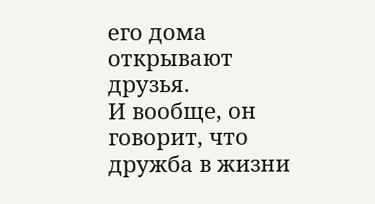его дома открывают друзья.
И вообще, он говорит, что дружба в жизни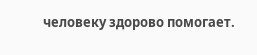человеку здорово помогает.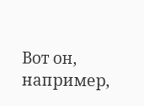Вот он, например,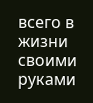всего в жизни своими руками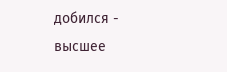добился - высшее